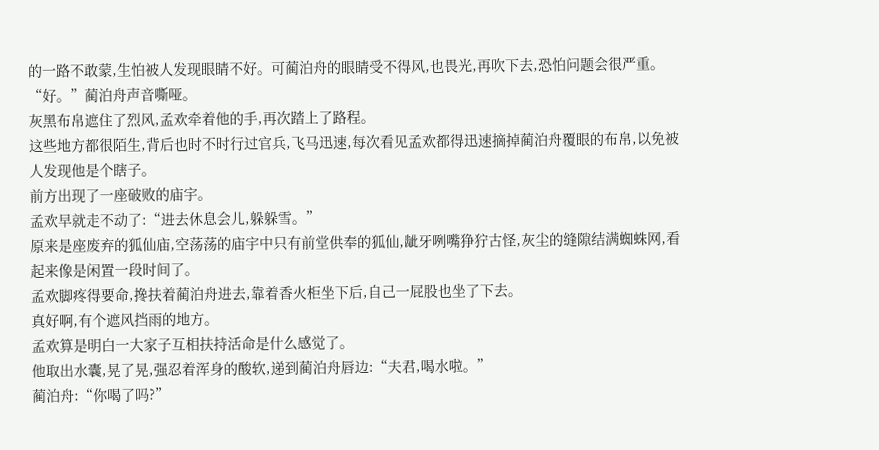的一路不敢蒙,生怕被人发现眼睛不好。可蔺泊舟的眼睛受不得风,也畏光,再吹下去,恐怕问题会很严重。
“好。”蔺泊舟声音嘶哑。
灰黑布帛遮住了烈风,孟欢牵着他的手,再次踏上了路程。
这些地方都很陌生,背后也时不时行过官兵,飞马迅速,每次看见孟欢都得迅速摘掉蔺泊舟覆眼的布帛,以免被人发现他是个瞎子。
前方出现了一座破败的庙宇。
孟欢早就走不动了:“进去休息会儿,躲躲雪。”
原来是座废弃的狐仙庙,空荡荡的庙宇中只有前堂供奉的狐仙,龇牙咧嘴狰狞古怪,灰尘的缝隙结满蜘蛛网,看起来像是闲置一段时间了。
孟欢脚疼得要命,搀扶着蔺泊舟进去,靠着香火柜坐下后,自己一屁股也坐了下去。
真好啊,有个遮风挡雨的地方。
孟欢算是明白一大家子互相扶持活命是什么感觉了。
他取出水囊,晃了晃,强忍着浑身的酸软,递到蔺泊舟唇边:“夫君,喝水啦。”
蔺泊舟:“你喝了吗?”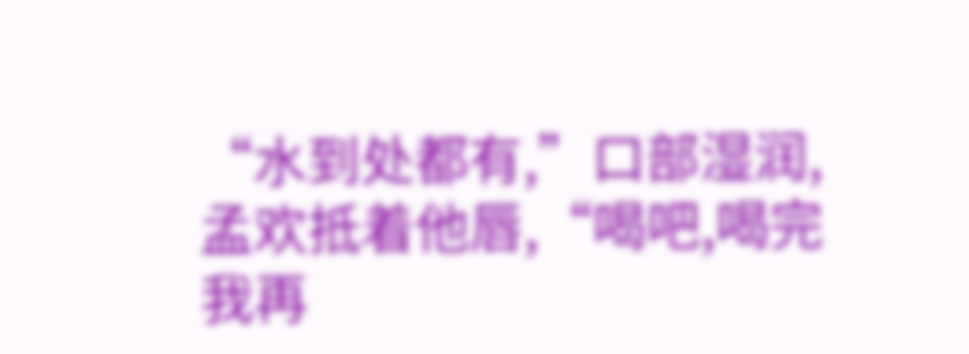“水到处都有,”口部湿润,孟欢抵着他唇,“喝吧,喝完我再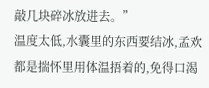敲几块碎冰放进去。”
温度太低,水囊里的东西要结冰,孟欢都是揣怀里用体温捂着的,免得口渴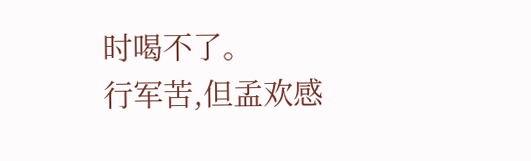时喝不了。
行军苦,但孟欢感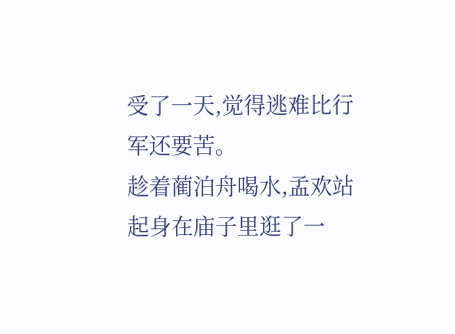受了一天,觉得逃难比行军还要苦。
趁着蔺泊舟喝水,孟欢站起身在庙子里逛了一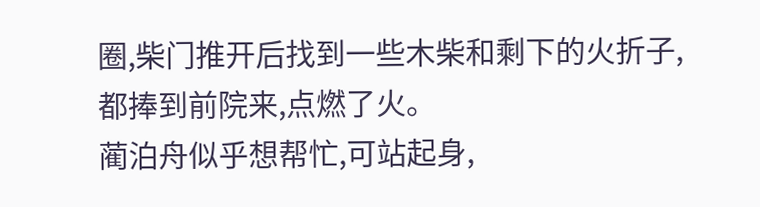圈,柴门推开后找到一些木柴和剩下的火折子,都捧到前院来,点燃了火。
蔺泊舟似乎想帮忙,可站起身,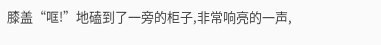膝盖“哐!”地磕到了一旁的柜子,非常响亮的一声,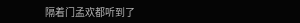隔着门孟欢都听到了